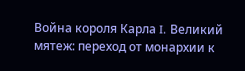Война короля Карла I. Великий мятеж: переход от монархии к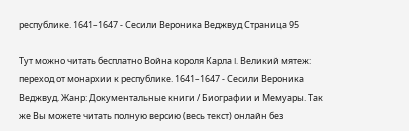республике. 1641–1647 - Сесили Вероника Веджвуд Страница 95

Тут можно читать бесплатно Война короля Карла I. Великий мятеж: переход от монархии к республике. 1641–1647 - Сесили Вероника Веджвуд. Жанр: Документальные книги / Биографии и Мемуары. Так же Вы можете читать полную версию (весь текст) онлайн без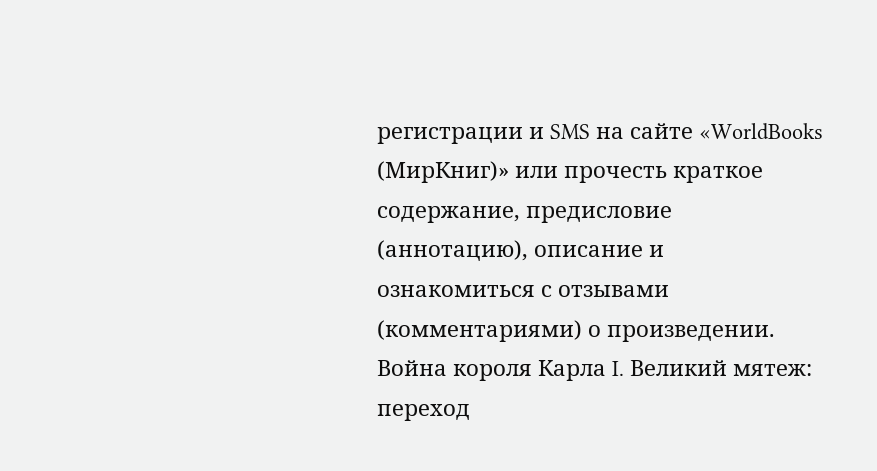регистрации и SMS на сайте «WorldBooks (МирКниг)» или прочесть краткое содержание, предисловие (аннотацию), описание и ознакомиться с отзывами (комментариями) о произведении.
Война короля Карла I. Великий мятеж: переход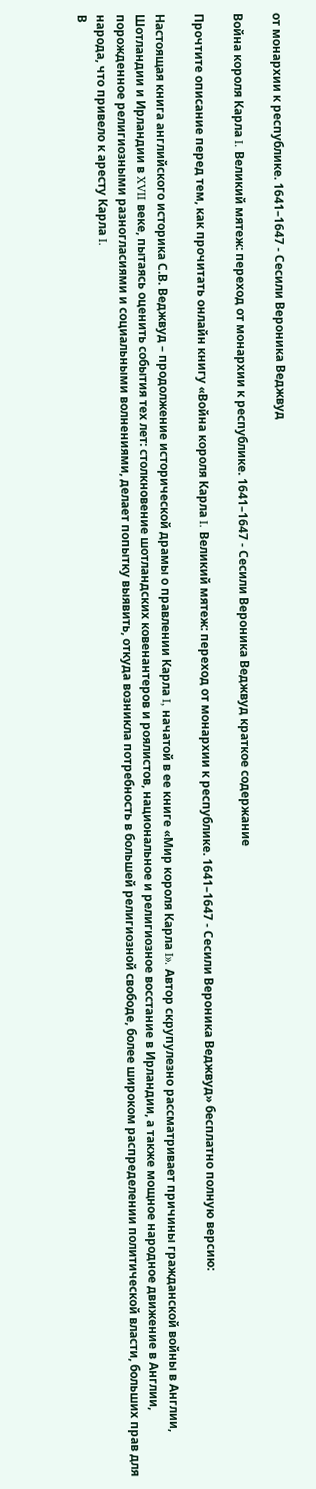от монархии к республике. 1641–1647 - Сесили Вероника Веджвуд

Война короля Карла I. Великий мятеж: переход от монархии к республике. 1641–1647 - Сесили Вероника Веджвуд краткое содержание

Прочтите описание перед тем, как прочитать онлайн книгу «Война короля Карла I. Великий мятеж: переход от монархии к республике. 1641–1647 - Сесили Вероника Веджвуд» бесплатно полную версию:

Настоящая книга английского историка С.В. Веджвуд – продолжение исторической драмы о правлении Карла I, начатой в ее книге «Мир короля Карла I». Автор скрупулезно рассматривает причины гражданской войны в Англии, Шотландии и Ирландии в XVII веке, пытаясь оценить события тех лет: столкновение шотландских ковенантеров и роялистов, национальное и религиозное восстание в Ирландии, а также мощное народное движение в Англии, порожденное религиозными разногласиями и социальными волнениями, делает попытку выявить, откуда возникла потребность в большей религиозной свободе, более широком распределении политической власти, больших прав для народа, что привело к аресту Карла I.
В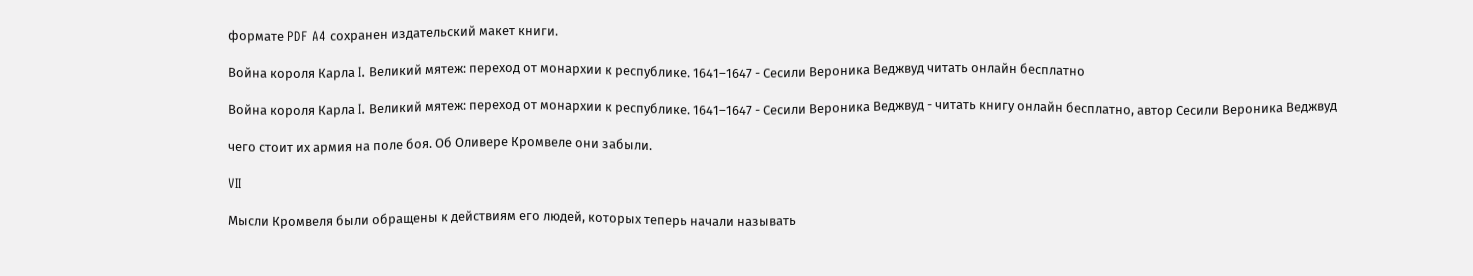формате PDF A4 сохранен издательский макет книги.

Война короля Карла I. Великий мятеж: переход от монархии к республике. 1641–1647 - Сесили Вероника Веджвуд читать онлайн бесплатно

Война короля Карла I. Великий мятеж: переход от монархии к республике. 1641–1647 - Сесили Вероника Веджвуд - читать книгу онлайн бесплатно, автор Сесили Вероника Веджвуд

чего стоит их армия на поле боя. Об Оливере Кромвеле они забыли.

VII

Мысли Кромвеля были обращены к действиям его людей, которых теперь начали называть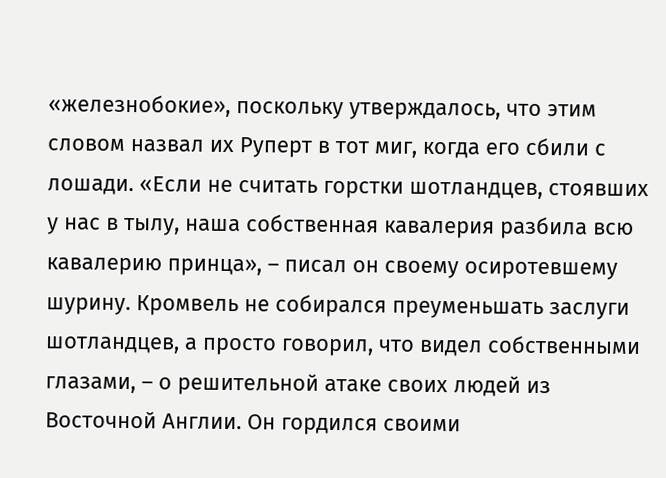«железнобокие», поскольку утверждалось, что этим словом назвал их Руперт в тот миг, когда его сбили с лошади. «Если не считать горстки шотландцев, стоявших у нас в тылу, наша собственная кавалерия разбила всю кавалерию принца», – писал он своему осиротевшему шурину. Кромвель не собирался преуменьшать заслуги шотландцев, а просто говорил, что видел собственными глазами, – о решительной атаке своих людей из Восточной Англии. Он гордился своими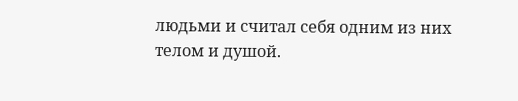людьми и считал себя одним из них телом и душой.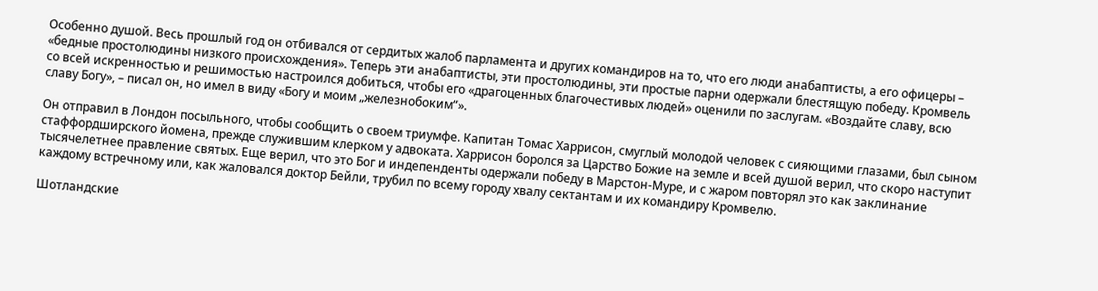Особенно душой. Весь прошлый год он отбивался от сердитых жалоб парламента и других командиров на то, что его люди анабаптисты, а его офицеры – «бедные простолюдины низкого происхождения». Теперь эти анабаптисты, эти простолюдины, эти простые парни одержали блестящую победу. Кромвель со всей искренностью и решимостью настроился добиться, чтобы его «драгоценных благочестивых людей» оценили по заслугам. «Воздайте славу, всю славу Богу», – писал он, но имел в виду «Богу и моим „железнобоким“».

Он отправил в Лондон посыльного, чтобы сообщить о своем триумфе. Капитан Томас Харрисон, смуглый молодой человек с сияющими глазами, был сыном стаффордширского йомена, прежде служившим клерком у адвоката. Харрисон боролся за Царство Божие на земле и всей душой верил, что скоро наступит тысячелетнее правление святых. Еще верил, что это Бог и индепенденты одержали победу в Марстон-Муре, и с жаром повторял это как заклинание каждому встречному или, как жаловался доктор Бейли, трубил по всему городу хвалу сектантам и их командиру Кромвелю.

Шотландские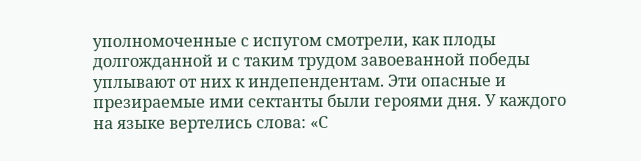уполномоченные с испугом смотрели, как плоды долгожданной и с таким трудом завоеванной победы уплывают от них к индепендентам. Эти опасные и презираемые ими сектанты были героями дня. У каждого на языке вертелись слова: «С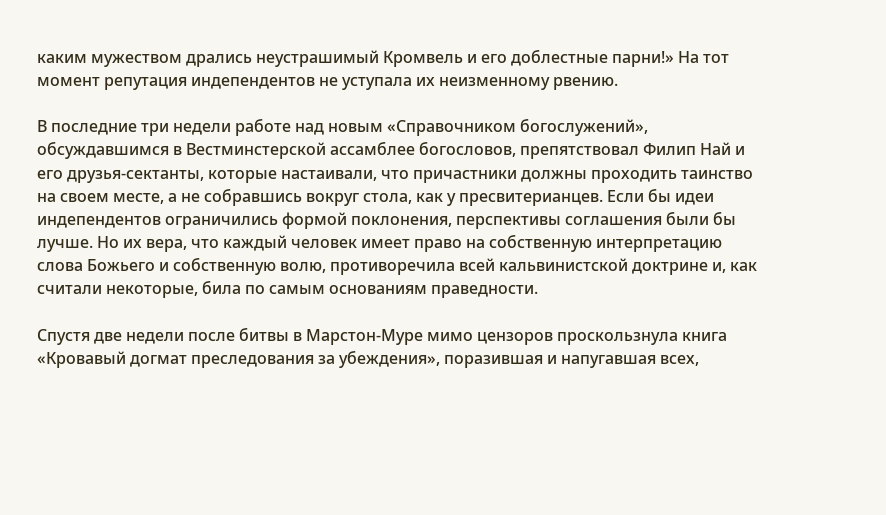каким мужеством дрались неустрашимый Кромвель и его доблестные парни!» На тот момент репутация индепендентов не уступала их неизменному рвению.

В последние три недели работе над новым «Справочником богослужений», обсуждавшимся в Вестминстерской ассамблее богословов, препятствовал Филип Най и его друзья-сектанты, которые настаивали, что причастники должны проходить таинство на своем месте, а не собравшись вокруг стола, как у пресвитерианцев. Если бы идеи индепендентов ограничились формой поклонения, перспективы соглашения были бы лучше. Но их вера, что каждый человек имеет право на собственную интерпретацию слова Божьего и собственную волю, противоречила всей кальвинистской доктрине и, как считали некоторые, била по самым основаниям праведности.

Спустя две недели после битвы в Марстон-Муре мимо цензоров проскользнула книга «Кровавый догмат преследования за убеждения», поразившая и напугавшая всех,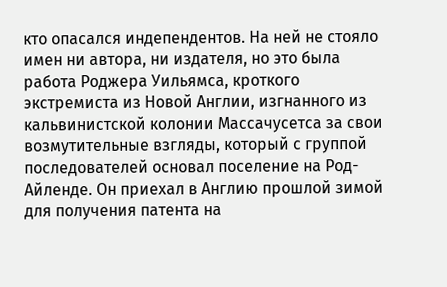кто опасался индепендентов. На ней не стояло имен ни автора, ни издателя, но это была работа Роджера Уильямса, кроткого экстремиста из Новой Англии, изгнанного из кальвинистской колонии Массачусетса за свои возмутительные взгляды, который с группой последователей основал поселение на Род-Айленде. Он приехал в Англию прошлой зимой для получения патента на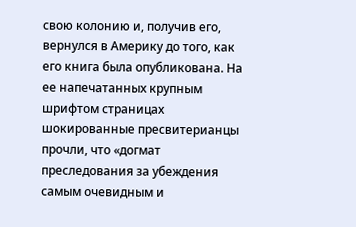свою колонию и, получив его, вернулся в Америку до того, как его книга была опубликована. На ее напечатанных крупным шрифтом страницах шокированные пресвитерианцы прочли, что «догмат преследования за убеждения самым очевидным и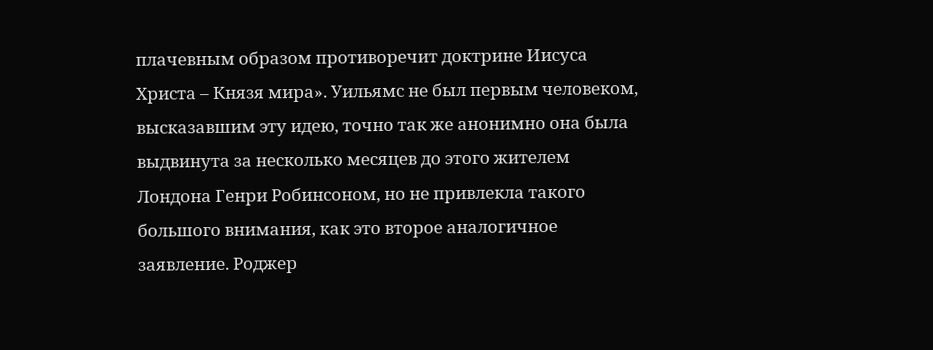плачевным образом противоречит доктрине Иисуса Христа – Князя мира». Уильямс не был первым человеком, высказавшим эту идею, точно так же анонимно она была выдвинута за несколько месяцев до этого жителем Лондона Генри Робинсоном, но не привлекла такого большого внимания, как это второе аналогичное заявление. Роджер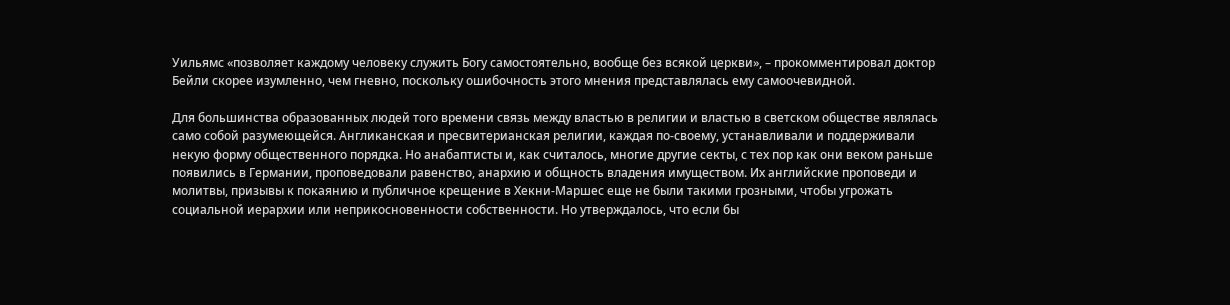Уильямс «позволяет каждому человеку служить Богу самостоятельно, вообще без всякой церкви», – прокомментировал доктор Бейли скорее изумленно, чем гневно, поскольку ошибочность этого мнения представлялась ему самоочевидной.

Для большинства образованных людей того времени связь между властью в религии и властью в светском обществе являлась само собой разумеющейся. Англиканская и пресвитерианская религии, каждая по-своему, устанавливали и поддерживали некую форму общественного порядка. Но анабаптисты и, как считалось, многие другие секты, с тех пор как они веком раньше появились в Германии, проповедовали равенство, анархию и общность владения имуществом. Их английские проповеди и молитвы, призывы к покаянию и публичное крещение в Хекни-Маршес еще не были такими грозными, чтобы угрожать социальной иерархии или неприкосновенности собственности. Но утверждалось, что если бы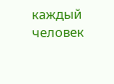каждый человек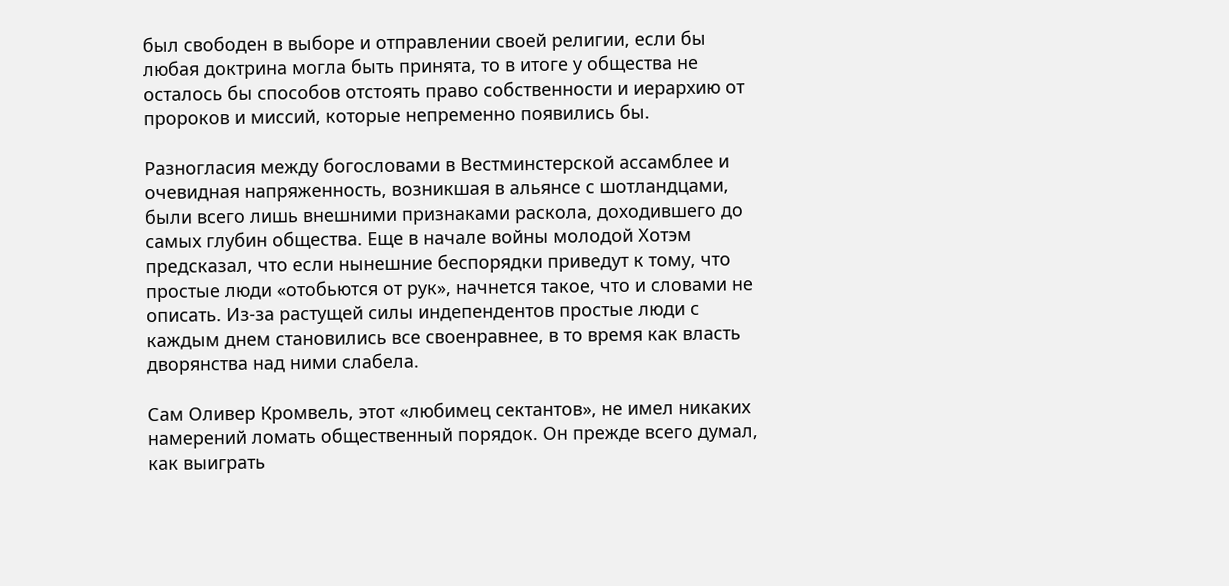был свободен в выборе и отправлении своей религии, если бы любая доктрина могла быть принята, то в итоге у общества не осталось бы способов отстоять право собственности и иерархию от пророков и миссий, которые непременно появились бы.

Разногласия между богословами в Вестминстерской ассамблее и очевидная напряженность, возникшая в альянсе с шотландцами, были всего лишь внешними признаками раскола, доходившего до самых глубин общества. Еще в начале войны молодой Хотэм предсказал, что если нынешние беспорядки приведут к тому, что простые люди «отобьются от рук», начнется такое, что и словами не описать. Из-за растущей силы индепендентов простые люди с каждым днем становились все своенравнее, в то время как власть дворянства над ними слабела.

Сам Оливер Кромвель, этот «любимец сектантов», не имел никаких намерений ломать общественный порядок. Он прежде всего думал, как выиграть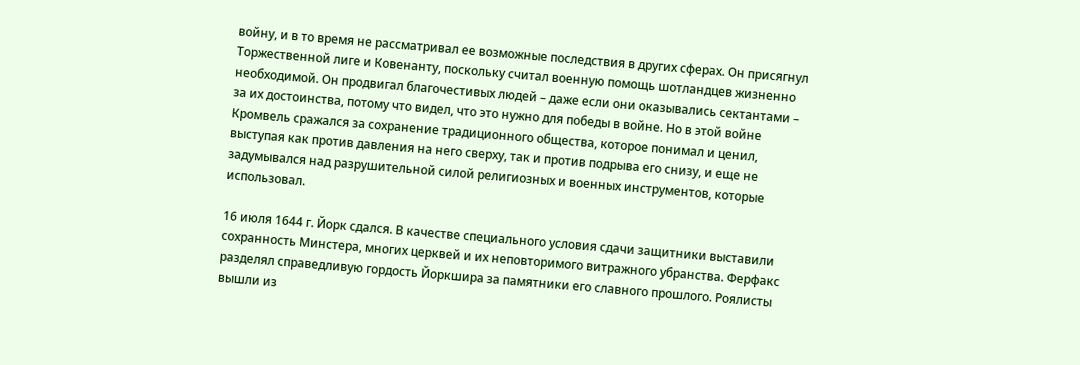войну, и в то время не рассматривал ее возможные последствия в других сферах. Он присягнул Торжественной лиге и Ковенанту, поскольку считал военную помощь шотландцев жизненно необходимой. Он продвигал благочестивых людей – даже если они оказывались сектантами – за их достоинства, потому что видел, что это нужно для победы в войне. Но в этой войне Кромвель сражался за сохранение традиционного общества, которое понимал и ценил, выступая как против давления на него сверху, так и против подрыва его снизу, и еще не задумывался над разрушительной силой религиозных и военных инструментов, которые использовал.

16 июля 1644 г. Йорк сдался. В качестве специального условия сдачи защитники выставили сохранность Минстера, многих церквей и их неповторимого витражного убранства. Ферфакс разделял справедливую гордость Йоркшира за памятники его славного прошлого. Роялисты вышли из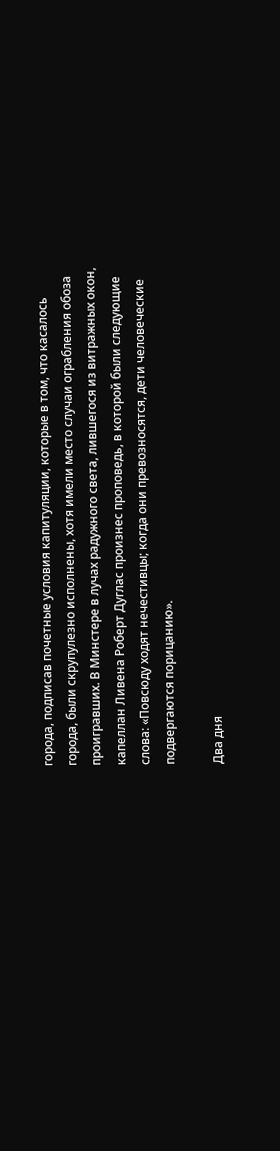города, подписав почетные условия капитуляции, которые в том, что касалось города, были скрупулезно исполнены, хотя имели место случаи ограбления обоза проигравших. В Минстере в лучах радужного света, лившегося из витражных окон, капеллан Ливена Роберт Дуглас произнес проповедь, в которой были следующие слова: «Повсюду ходят нечестивцы; когда они превозносятся, дети человеческие подвергаются порицанию».

Два дня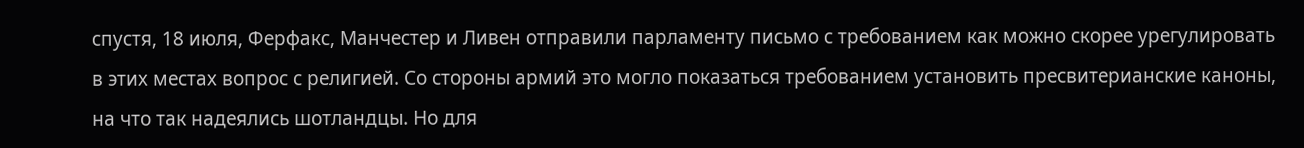спустя, 18 июля, Ферфакс, Манчестер и Ливен отправили парламенту письмо с требованием как можно скорее урегулировать в этих местах вопрос с религией. Со стороны армий это могло показаться требованием установить пресвитерианские каноны, на что так надеялись шотландцы. Но для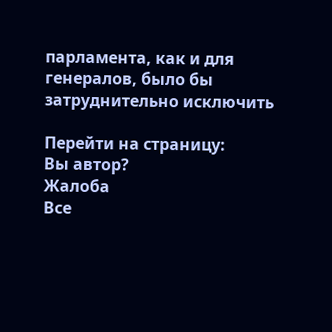парламента, как и для генералов, было бы затруднительно исключить

Перейти на страницу:
Вы автор?
Жалоба
Все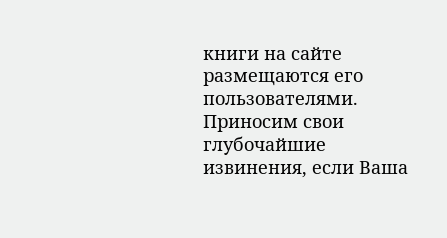книги на сайте размещаются его пользователями. Приносим свои глубочайшие извинения, если Ваша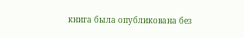книга была опубликована без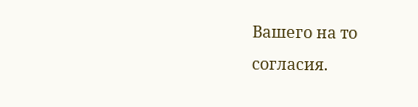Вашего на то согласия.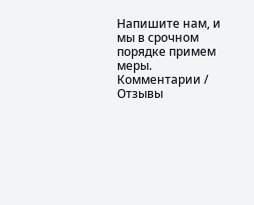Напишите нам, и мы в срочном порядке примем меры.
Комментарии / Отзывы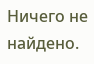Ничего не найдено.